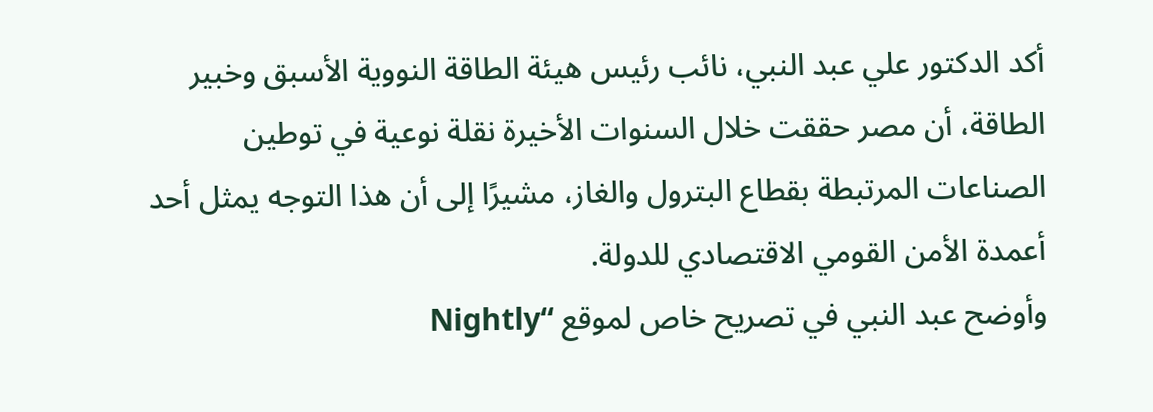أكد الدكتور علي عبد النبي، نائب رئيس هيئة الطاقة النووية الأسبق وخبير الطاقة، أن مصر حققت خلال السنوات الأخيرة نقلة نوعية في توطين الصناعات المرتبطة بقطاع البترول والغاز، مشيرًا إلى أن هذا التوجه يمثل أحد أعمدة الأمن القومي الاقتصادي للدولة.
وأوضح عبد النبي في تصريح خاص لموقع “Nightly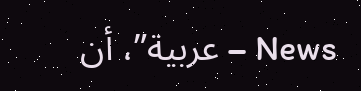News – عربية”، أن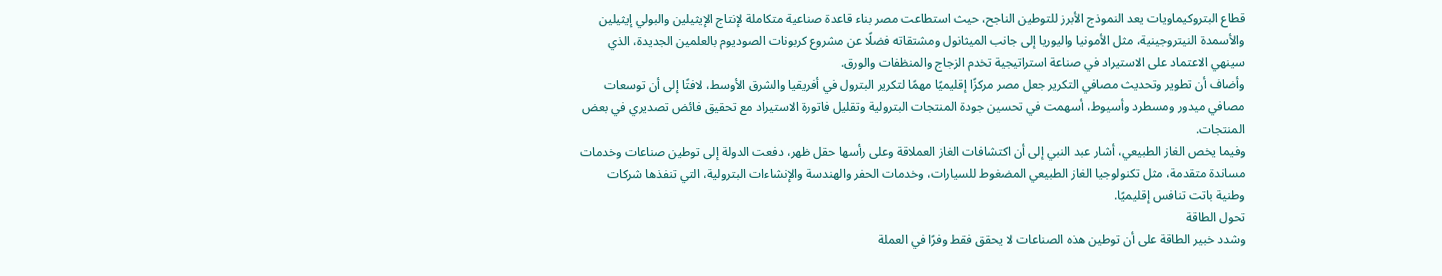قطاع البتروكيماويات يعد النموذج الأبرز للتوطين الناجح، حيث استطاعت مصر بناء قاعدة صناعية متكاملة لإنتاج الإيثيلين والبولي إيثيلين والأسمدة النيتروجينية، مثل الأمونيا واليوريا إلى جانب الميثانول ومشتقاته فضلًا عن مشروع كربونات الصوديوم بالعلمين الجديدة، الذي سينهي الاعتماد على الاستيراد في صناعة استراتيجية تخدم الزجاج والمنظفات والورق.
وأضاف أن تطوير وتحديث مصافي التكرير جعل مصر مركزًا إقليميًا مهمًا لتكرير البترول في أفريقيا والشرق الأوسط، لافتًا إلى أن توسعات مصافي ميدور ومسطرد وأسيوط، أسهمت في تحسين جودة المنتجات البترولية وتقليل فاتورة الاستيراد مع تحقيق فائض تصديري في بعض المنتجات.
وفيما يخص الغاز الطبيعي، أشار عبد النبي إلى أن اكتشافات الغاز العملاقة وعلى رأسها حقل ظهر، دفعت الدولة إلى توطين صناعات وخدمات مساندة متقدمة، مثل تكنولوجيا الغاز الطبيعي المضغوط للسيارات، وخدمات الحفر والهندسة والإنشاءات البترولية، التي تنفذها شركات وطنية باتت تنافس إقليميًا.
تحول الطاقة
وشدد خبير الطاقة على أن توطين هذه الصناعات لا يحقق فقط وفرًا في العملة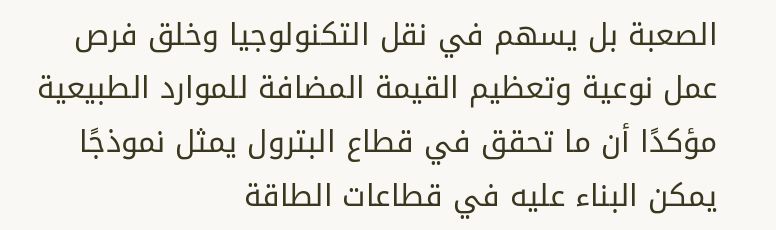الصعبة بل يسهم في نقل التكنولوجيا وخلق فرص عمل نوعية وتعظيم القيمة المضافة للموارد الطبيعية مؤكدًا أن ما تحقق في قطاع البترول يمثل نموذجًا يمكن البناء عليه في قطاعات الطاقة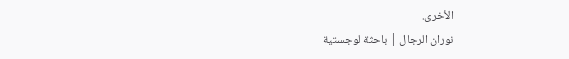الأخرى.
نوران الرجال | باحثة لوجستية